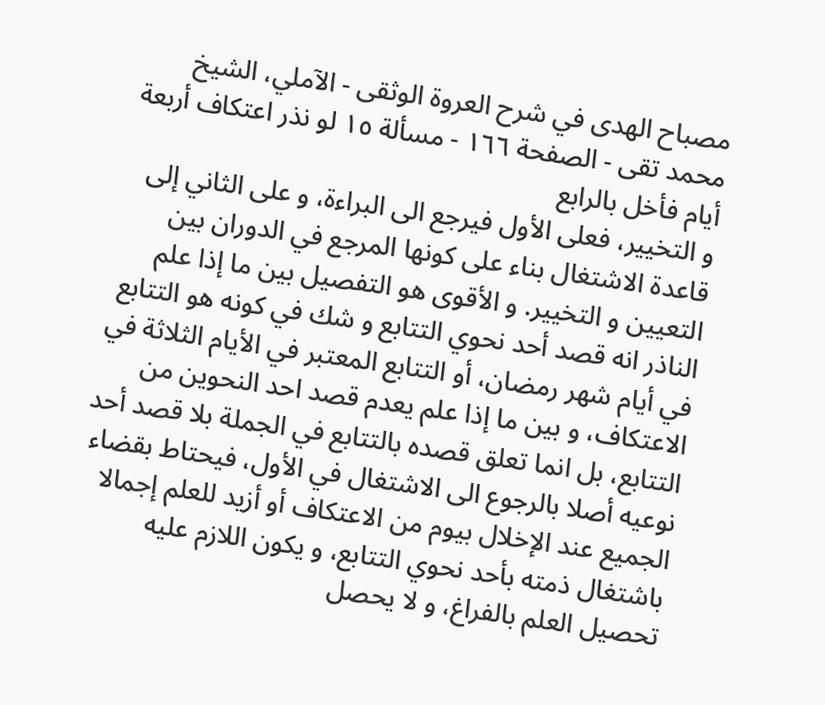مصباح الهدى في شرح العروة الوثقى - الآملي، الشيخ محمد تقى - الصفحة ١٦٦ - مسألة ١٥ لو نذر اعتكاف أربعة أيام فأخل بالرابع
و التخيير، فعلى الأول فيرجع الى البراءة، و على الثاني إلى قاعدة الاشتغال بناء على كونها المرجع في الدوران بين التعيين و التخيير. و الأقوى هو التفصيل بين ما إذا علم الناذر انه قصد أحد نحوي التتابع و شك في كونه هو التتابع في أيام شهر رمضان، أو التتابع المعتبر في الأيام الثلاثة في الاعتكاف، و بين ما إذا علم يعدم قصد احد النحوين من التتابع، بل انما تعلق قصده بالتتابع في الجملة بلا قصد أحد نوعيه أصلا بالرجوع الى الاشتغال في الأول، فيحتاط بقضاء الجميع عند الإخلال بيوم من الاعتكاف أو أزيد للعلم إجمالا باشتغال ذمته بأحد نحوي التتابع، و يكون اللازم عليه تحصيل العلم بالفراغ، و لا يحصل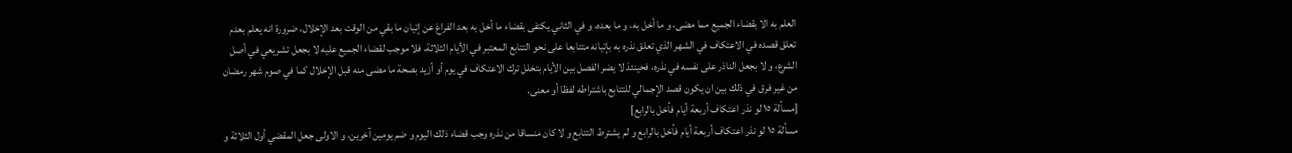العلم به الا بقضاء الجميع مما مضى، و ما أخل به، و ما بعده، و في الثاني يكتفى بقضاء ما أخل به بعد الفراغ عن إتيان ما بقي من الوقت بعد الإخلال، ضرورة انه يعلم بعدم تعلق قصده في الاعتكاف في الشهر الذي تعلق نذره به بإتيانه متتابعا على نحو التتابع المعتبر في الأيام الثلاثة، فلا موجب لقضاء الجميع عليه لا بجعل تشريعي في أصل الشرع، و لا بجعل الناذر على نفسه في نذره، فحينئذ لا يضر الفصل بين الأيام بتخلل ترك الاعتكاف في يوم أو أزيد بصحة ما مضى منه قبل الإخلال كما في صوم شهر رمضان من غير فرق في ذلك بين ان يكون قصد الإجمالي للتتابع باشتراطه لفظا أو معنى.
[مسألة ١٥ لو نذر اعتكاف أربعة أيام فأخل بالرابع]
مسألة ١٥ لو نذر اعتكاف أربعة أيام فأخل بالرابع و لم يشترط التتابع و لا كان منساقا من نذره وجب قضاء ذلك اليوم و ضم يومين آخرين، و الاولى جعل المقضي أول الثلاثة و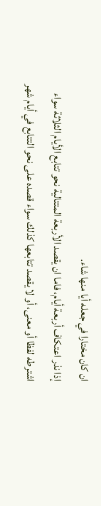ان كان مختارا في جعله أيا منها شاء.
إذا نذر اعتكاف أربعة أيام، فاما ان يقصد الأربعة المتتالية نحو تتابع الأيام الثلاثة سواء اشترطه لفظا أو معنى، أو لا يقصد تتابعها كذلك سواء قصده على نحو التتابع في أيام شهر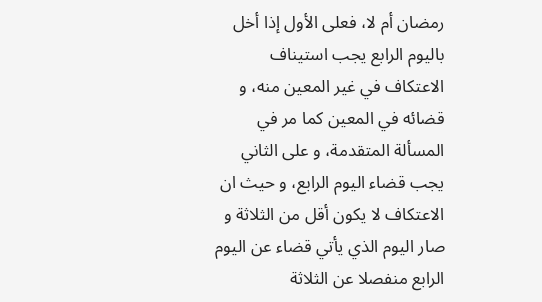رمضان أم لا، فعلى الأول إذا أخل باليوم الرابع يجب استيناف الاعتكاف في غير المعين منه، و قضائه في المعين كما مر في المسألة المتقدمة، و على الثاني يجب قضاء اليوم الرابع، و حيث ان الاعتكاف لا يكون أقل من الثلاثة و صار اليوم الذي يأتي قضاء عن اليوم الرابع منفصلا عن الثلاثة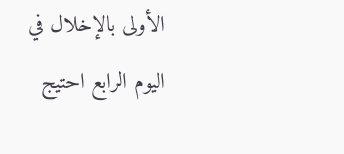الأولى بالإخلال في اليوم الرابع احتيج